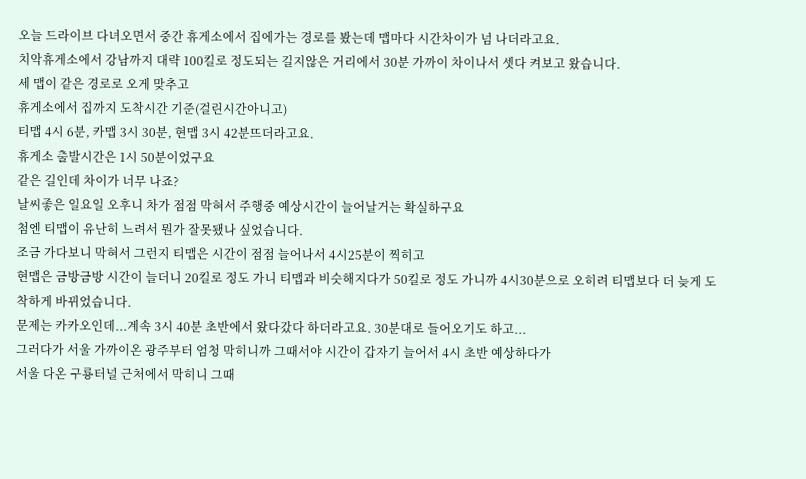오늘 드라이브 다녀오면서 중간 휴게소에서 집에가는 경로를 봤는데 맵마다 시간차이가 넘 나더라고요.
치악휴게소에서 강남까지 대략 100킬로 정도되는 길지않은 거리에서 30분 가까이 차이나서 셋다 켜보고 왔습니다.
세 맵이 같은 경로로 오게 맞추고
휴게소에서 집까지 도착시간 기준(걸린시간아니고)
티맵 4시 6분, 카맵 3시 30분, 현맵 3시 42분뜨더라고요.
휴게소 출발시간은 1시 50분이었구요
같은 길인데 차이가 너무 나죠?
날씨좋은 일요일 오후니 차가 점점 막혀서 주행중 예상시간이 늘어날거는 확실하구요
첨엔 티맵이 유난히 느려서 뭔가 잘못됐나 싶었습니다.
조금 가다보니 막혀서 그런지 티맵은 시간이 점점 늘어나서 4시25분이 찍히고
현맵은 금방금방 시간이 늘더니 20킬로 정도 가니 티맵과 비슷해지다가 50킬로 정도 가니까 4시30분으로 오히려 티맵보다 더 늦게 도착하게 바뀌었습니다.
문제는 카카오인데...계속 3시 40분 초반에서 왔다갔다 하더라고요. 30분대로 들어오기도 하고...
그러다가 서울 가까이온 광주부터 엄청 막히니까 그때서야 시간이 갑자기 늘어서 4시 초반 예상하다가
서울 다온 구룡터널 근처에서 막히니 그때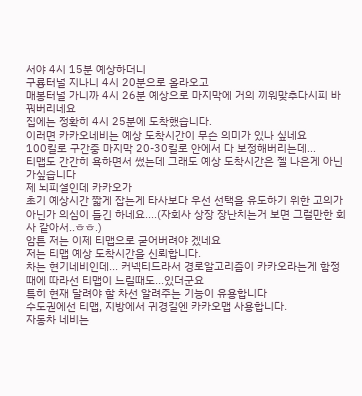서야 4시 15분 예상하더니
구룡터널 지나니 4시 20분으로 올라오고
매봉터널 가니까 4시 26분 예상으로 마지막에 거의 끼워맞추다시피 바꿔버리네요
집에는 정확히 4시 25분에 도착했습니다.
이러면 카카오네비는 예상 도착시간이 무슨 의미가 있나 싶네요
100킬로 구간중 마지막 20-30킬로 안에서 다 보정해버리는데...
티맵도 간간히 욕하면서 썼는데 그래도 예상 도착시간은 젤 나은게 아닌가싶습니다
제 뇌피셜인데 카카오가
초기 예상시간 짧게 잡는게 타사보다 우선 선택을 유도하기 위한 고의가 아닌가 의심이 들긴 하네요....(자회사 상장 장난치는거 보면 그럴만한 회사 같아서..ㅎㅎ.)
암튼 저는 이제 티맵으로 굳어버려야 겠네요
저는 티맵 예상 도착시간을 신뢰합니다.
차는 현기네비인데... 커넥티드라서 경로알고리즘이 카카오라는게 함정
때에 따라선 티맵이 느릴때도...있더군요
특히 현재 달려야 할 차선 알려주는 기능이 유용합니다
수도권에선 티맵, 지방에서 귀경길엔 카카오맵 사용합니다.
자동차 네비는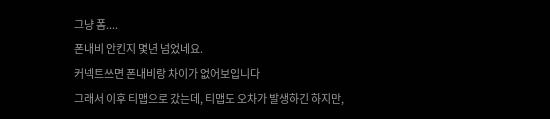그냥 폼....
폰내비 안킨지 몇년 넘었네요.
커넥트쓰면 폰내비랑 차이가 없어보입니다
그래서 이후 티맵으로 갔는데, 티맵도 오차가 발생하긴 하지만,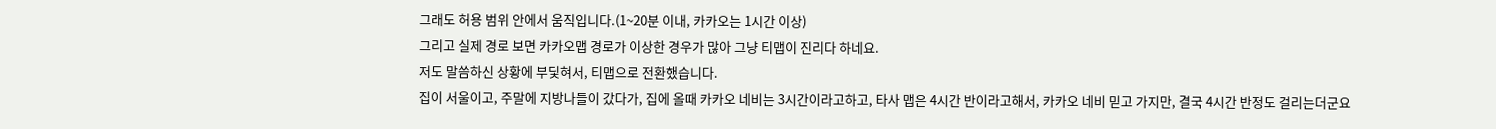그래도 허용 범위 안에서 움직입니다.(1~20분 이내, 카카오는 1시간 이상)
그리고 실제 경로 보면 카카오맵 경로가 이상한 경우가 많아 그냥 티맵이 진리다 하네요.
저도 말씀하신 상황에 부딫혀서, 티맵으로 전환했습니다.
집이 서울이고, 주말에 지방나들이 갔다가, 집에 올때 카카오 네비는 3시간이라고하고, 타사 맵은 4시간 반이라고해서, 카카오 네비 믿고 가지만, 결국 4시간 반정도 걸리는더군요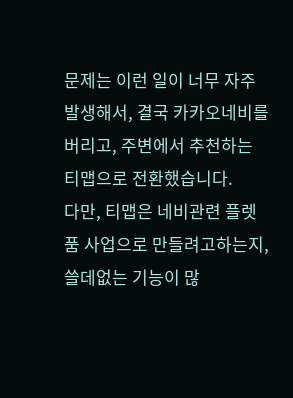문제는 이런 일이 너무 자주 발생해서, 결국 카카오네비를 버리고, 주변에서 추천하는 티맵으로 전환했습니다.
다만, 티맵은 네비관련 플렛품 사업으로 만들려고하는지, 쓸데없는 기능이 많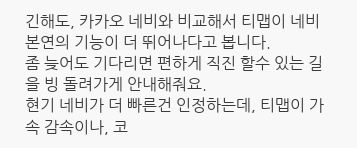긴해도, 카카오 네비와 비교해서 티맵이 네비 본연의 기능이 더 뛰어나다고 봅니다.
좀 늦어도 기다리면 편하게 직진 할수 있는 길을 빙 돌려가게 안내해줘요.
현기 네비가 더 빠른건 인정하는데, 티맵이 가속 감속이나, 코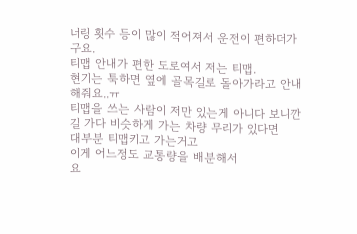너링 횟수 등이 많이 적어져서 운전이 편하더가구요.
티맵 안내가 편한 도로여서 저는 티맵.
현기는 툭하면 옆에 골목길로 돌아가라고 안내해줘요..ㅠ
티맵을 쓰는 사람이 저만 있는게 아니다 보니깐
길 가다 비슷하게 가는 차량 무리가 있다면
대부분 티맵키고 가는거고
이게 어느정도 교통량을 배분해서
요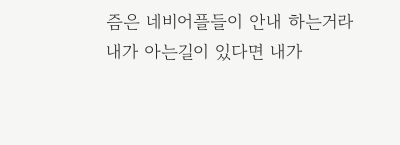즘은 네비어플들이 안내 하는거라
내가 아는길이 있다면 내가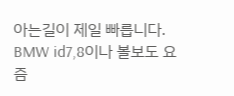아는길이 제일 빠릅니다.
BMW id7,8이나 볼보도 요즘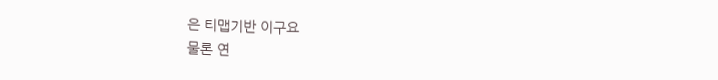은 티맵기반 이구요
물론 연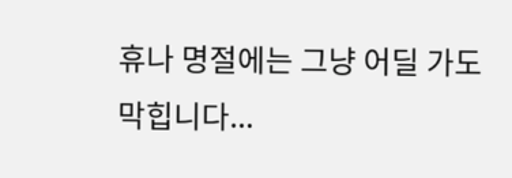휴나 명절에는 그냥 어딜 가도 막힙니다...